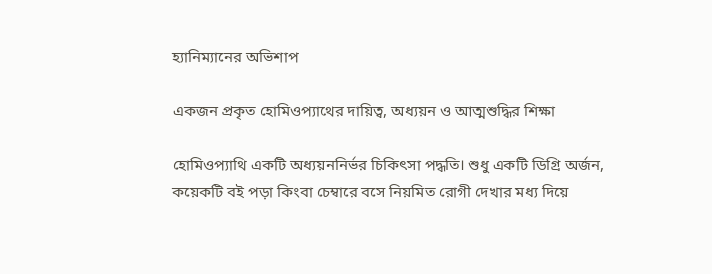হ্যানিম্যানের অভিশাপ

একজন প্রকৃত হোমিওপ্যাথের দায়িত্ব, অধ্যয়ন ও আত্মশুদ্ধির শিক্ষা

হোমিওপ্যাথি একটি অধ্যয়ননির্ভর চিকিৎসা পদ্ধতি। শুধু একটি ডিগ্রি অর্জন, কয়েকটি বই পড়া কিংবা চেম্বারে বসে নিয়মিত রোগী দেখার মধ্য দিয়ে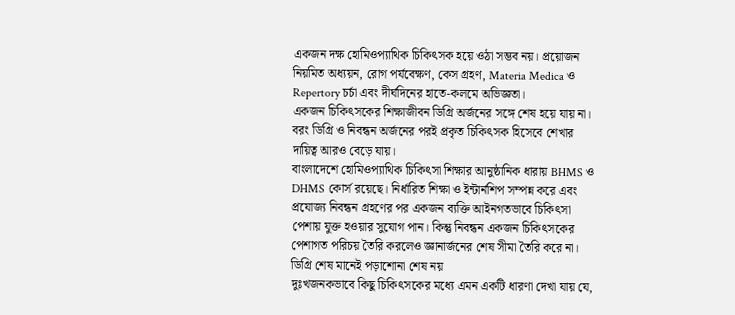একজন দক্ষ হোমিওপ্যাথিক চিকিৎসক হয়ে ওঠা সম্ভব নয়। প্রয়োজন নিয়মিত অধ্যয়ন, রোগ পর্যবেক্ষণ, কেস গ্রহণ, Materia Medica ও Repertory চর্চা এবং দীর্ঘদিনের হাতে-কলমে অভিজ্ঞতা।
একজন চিকিৎসকের শিক্ষাজীবন ডিগ্রি অর্জনের সঙ্গে শেষ হয়ে যায় না। বরং ডিগ্রি ও নিবন্ধন অর্জনের পরই প্রকৃত চিকিৎসক হিসেবে শেখার দায়িত্ব আরও বেড়ে যায়।
বাংলাদেশে হোমিওপ্যাথিক চিকিৎসা শিক্ষার আনুষ্ঠানিক ধারায় BHMS ও DHMS কোর্স রয়েছে। নির্ধারিত শিক্ষা ও ইন্টার্নশিপ সম্পন্ন করে এবং প্রযোজ্য নিবন্ধন গ্রহণের পর একজন ব্যক্তি আইনগতভাবে চিকিৎসা পেশায় যুক্ত হওয়ার সুযোগ পান। কিন্তু নিবন্ধন একজন চিকিৎসকের পেশাগত পরিচয় তৈরি করলেও জ্ঞানার্জনের শেষ সীমা তৈরি করে না।
ডিগ্রি শেষ মানেই পড়াশোনা শেষ নয়
দুঃখজনকভাবে কিছু চিকিৎসকের মধ্যে এমন একটি ধারণা দেখা যায় যে,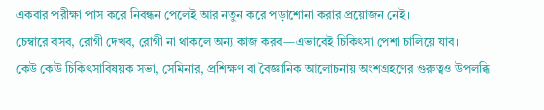একবার পরীক্ষা পাস করে নিবন্ধন পেলেই আর নতুন করে পড়াশোনা করার প্রয়োজন নেই।
চেম্বারে বসব, রোগী দেখব, রোগী না থাকলে অন্য কাজ করব—এভাবেই চিকিৎসা পেশা চালিয়ে যাব।
কেউ কেউ চিকিৎসাবিষয়ক সভা, সেমিনার, প্রশিক্ষণ বা বৈজ্ঞানিক আলোচনায় অংশগ্রহণের গুরুত্বও উপলব্ধি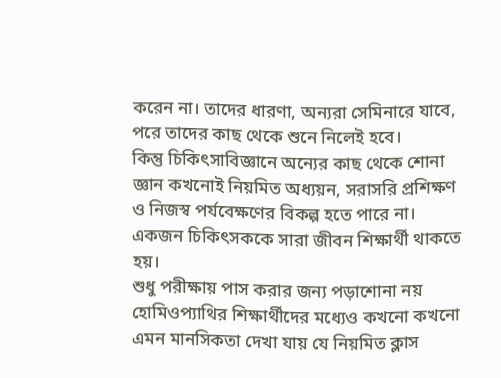করেন না। তাদের ধারণা, অন্যরা সেমিনারে যাবে, পরে তাদের কাছ থেকে শুনে নিলেই হবে।
কিন্তু চিকিৎসাবিজ্ঞানে অন্যের কাছ থেকে শোনা জ্ঞান কখনোই নিয়মিত অধ্যয়ন, সরাসরি প্রশিক্ষণ ও নিজস্ব পর্যবেক্ষণের বিকল্প হতে পারে না।
একজন চিকিৎসককে সারা জীবন শিক্ষার্থী থাকতে হয়।
শুধু পরীক্ষায় পাস করার জন্য পড়াশোনা নয়
হোমিওপ্যাথির শিক্ষার্থীদের মধ্যেও কখনো কখনো এমন মানসিকতা দেখা যায় যে নিয়মিত ক্লাস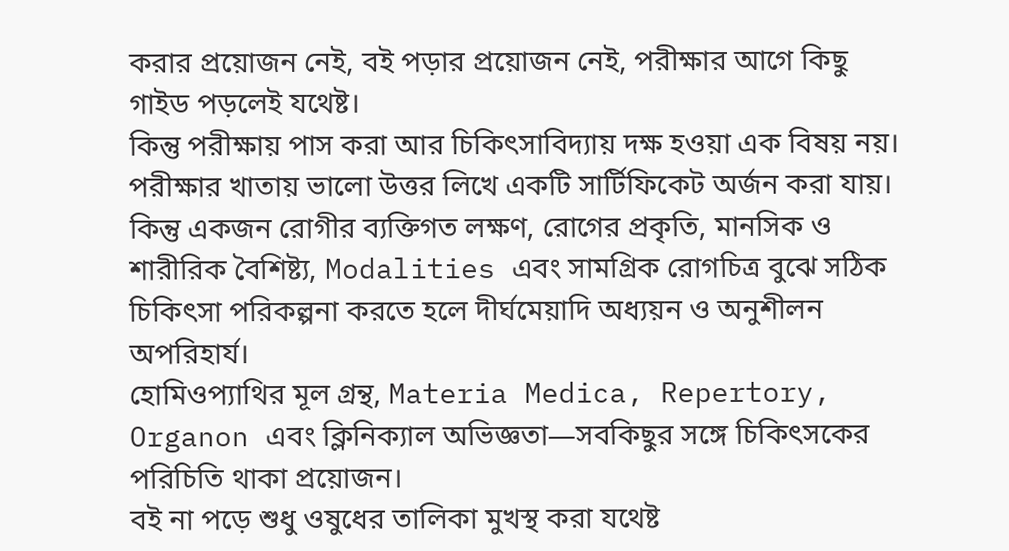করার প্রয়োজন নেই, বই পড়ার প্রয়োজন নেই, পরীক্ষার আগে কিছু গাইড পড়লেই যথেষ্ট।
কিন্তু পরীক্ষায় পাস করা আর চিকিৎসাবিদ্যায় দক্ষ হওয়া এক বিষয় নয়।
পরীক্ষার খাতায় ভালো উত্তর লিখে একটি সার্টিফিকেট অর্জন করা যায়। কিন্তু একজন রোগীর ব্যক্তিগত লক্ষণ, রোগের প্রকৃতি, মানসিক ও শারীরিক বৈশিষ্ট্য, Modalities এবং সামগ্রিক রোগচিত্র বুঝে সঠিক চিকিৎসা পরিকল্পনা করতে হলে দীর্ঘমেয়াদি অধ্যয়ন ও অনুশীলন অপরিহার্য।
হোমিওপ্যাথির মূল গ্রন্থ, Materia Medica, Repertory, Organon এবং ক্লিনিক্যাল অভিজ্ঞতা—সবকিছুর সঙ্গে চিকিৎসকের পরিচিতি থাকা প্রয়োজন।
বই না পড়ে শুধু ওষুধের তালিকা মুখস্থ করা যথেষ্ট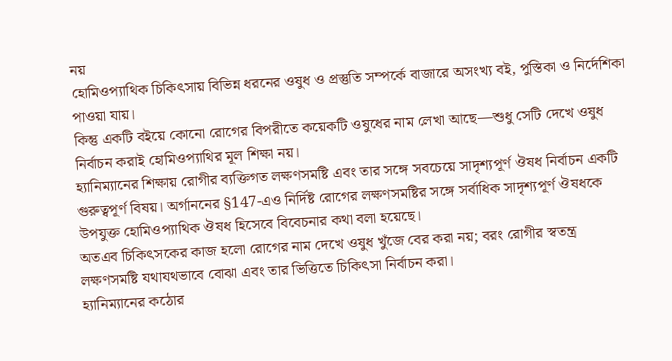নয়
হোমিওপ্যাথিক চিকিৎসায় বিভিন্ন ধরনের ওষুধ ও প্রস্তুতি সম্পর্কে বাজারে অসংখ্য বই, পুস্তিকা ও নির্দেশিকা পাওয়া যায়।
কিন্তু একটি বইয়ে কোনো রোগের বিপরীতে কয়েকটি ওষুধের নাম লেখা আছে—শুধু সেটি দেখে ওষুধ নির্বাচন করাই হোমিওপ্যাথির মূল শিক্ষা নয়।
হ্যানিম্যানের শিক্ষায় রোগীর ব্যক্তিগত লক্ষণসমষ্টি এবং তার সঙ্গে সবচেয়ে সাদৃশ্যপূর্ণ ঔষধ নির্বাচন একটি গুরুত্বপূর্ণ বিষয়। অর্গাননের §147-এও নির্দিষ্ট রোগের লক্ষণসমষ্টির সঙ্গে সর্বাধিক সাদৃশ্যপূর্ণ ঔষধকে উপযুক্ত হোমিওপ্যাথিক ঔষধ হিসেবে বিবেচনার কথা বলা হয়েছে।
অতএব চিকিৎসকের কাজ হলো রোগের নাম দেখে ওষুধ খুঁজে বের করা নয়; বরং রোগীর স্বতন্ত্র লক্ষণসমষ্টি যথাযথভাবে বোঝা এবং তার ভিত্তিতে চিকিৎসা নির্বাচন করা।
হ্যানিম্যানের কঠোর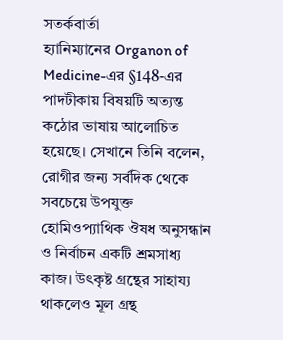সতর্কবার্তা
হ্যানিম্যানের Organon of Medicine-এর §148-এর পাদটীকায় বিষয়টি অত্যন্ত কঠোর ভাষায় আলোচিত হয়েছে। সেখানে তিনি বলেন, রোগীর জন্য সর্বদিক থেকে সবচেয়ে উপযুক্ত হোমিওপ্যাথিক ঔষধ অনুসন্ধান ও নির্বাচন একটি শ্রমসাধ্য কাজ। উৎকৃষ্ট গ্রন্থের সাহায্য থাকলেও মূল গ্রন্থ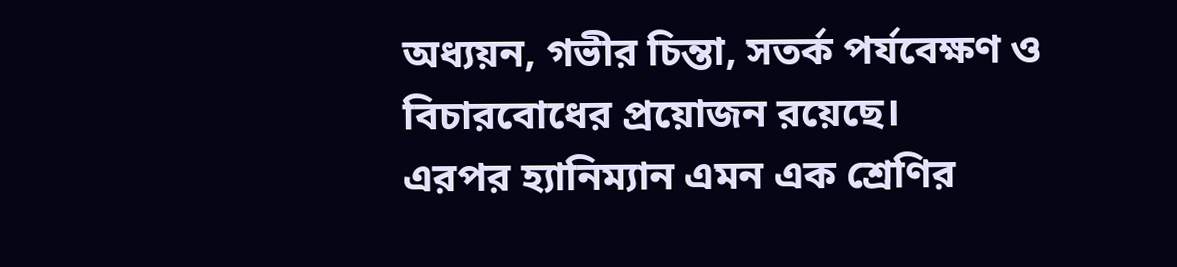অধ্যয়ন, গভীর চিন্তা, সতর্ক পর্যবেক্ষণ ও বিচারবোধের প্রয়োজন রয়েছে।
এরপর হ্যানিম্যান এমন এক শ্রেণির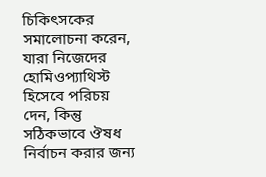চিকিৎসকের সমালোচনা করেন, যারা নিজেদের হোমিওপ্যাথিস্ট হিসেবে পরিচয় দেন, কিন্তু সঠিকভাবে ঔষধ নির্বাচন করার জন্য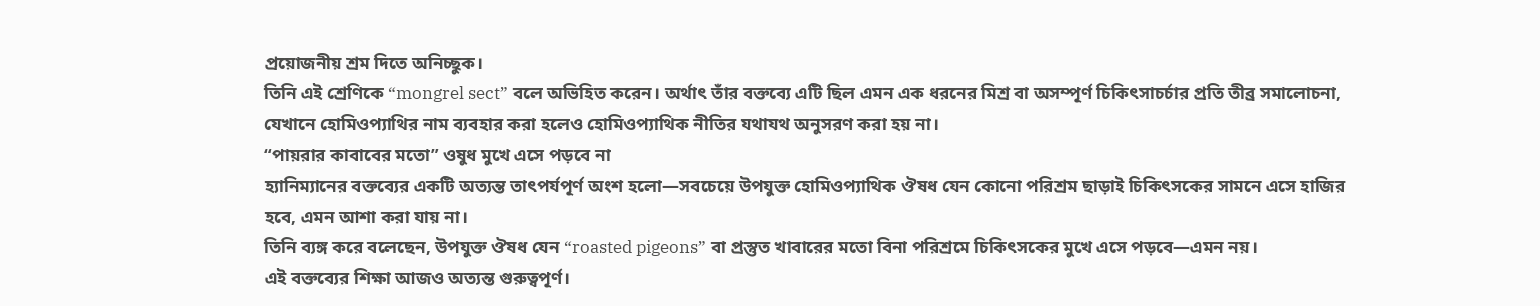প্রয়োজনীয় শ্রম দিতে অনিচ্ছুক।
তিনি এই শ্রেণিকে “mongrel sect” বলে অভিহিত করেন। অর্থাৎ তাঁর বক্তব্যে এটি ছিল এমন এক ধরনের মিশ্র বা অসম্পূর্ণ চিকিৎসাচর্চার প্রতি তীব্র সমালোচনা, যেখানে হোমিওপ্যাথির নাম ব্যবহার করা হলেও হোমিওপ্যাথিক নীতির যথাযথ অনুসরণ করা হয় না।
“পায়রার কাবাবের মতো” ওষুধ মুখে এসে পড়বে না
হ্যানিম্যানের বক্তব্যের একটি অত্যন্ত তাৎপর্যপূর্ণ অংশ হলো—সবচেয়ে উপযুক্ত হোমিওপ্যাথিক ঔষধ যেন কোনো পরিশ্রম ছাড়াই চিকিৎসকের সামনে এসে হাজির হবে, এমন আশা করা যায় না।
তিনি ব্যঙ্গ করে বলেছেন, উপযুক্ত ঔষধ যেন “roasted pigeons” বা প্রস্তুত খাবারের মতো বিনা পরিশ্রমে চিকিৎসকের মুখে এসে পড়বে—এমন নয়।
এই বক্তব্যের শিক্ষা আজও অত্যন্ত গুরুত্বপূর্ণ।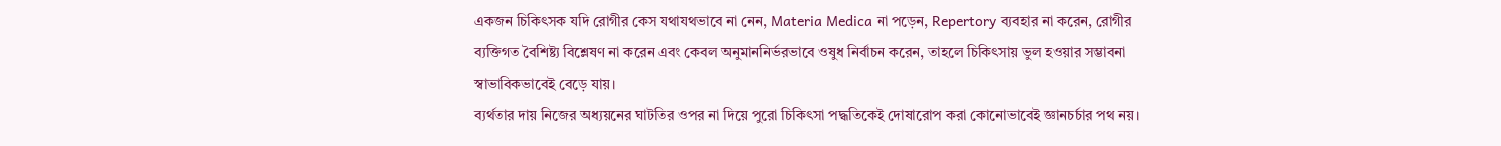একজন চিকিৎসক যদি রোগীর কেস যথাযথভাবে না নেন, Materia Medica না পড়েন, Repertory ব্যবহার না করেন, রোগীর ব্যক্তিগত বৈশিষ্ট্য বিশ্লেষণ না করেন এবং কেবল অনুমাননির্ভরভাবে ওষুধ নির্বাচন করেন, তাহলে চিকিৎসায় ভুল হওয়ার সম্ভাবনা স্বাভাবিকভাবেই বেড়ে যায়।
ব্যর্থতার দায় নিজের অধ্যয়নের ঘাটতির ওপর না দিয়ে পুরো চিকিৎসা পদ্ধতিকেই দোষারোপ করা কোনোভাবেই জ্ঞানচর্চার পথ নয়।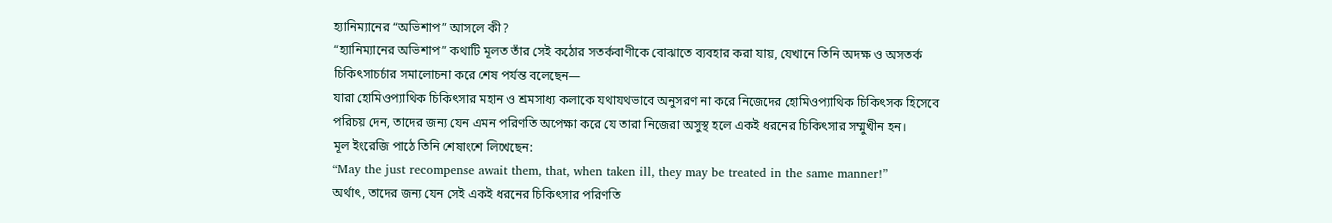হ্যানিম্যানের “অভিশাপ” আসলে কী?
“হ্যানিম্যানের অভিশাপ” কথাটি মূলত তাঁর সেই কঠোর সতর্কবাণীকে বোঝাতে ব্যবহার করা যায়, যেখানে তিনি অদক্ষ ও অসতর্ক চিকিৎসাচর্চার সমালোচনা করে শেষ পর্যন্ত বলেছেন—
যারা হোমিওপ্যাথিক চিকিৎসার মহান ও শ্রমসাধ্য কলাকে যথাযথভাবে অনুসরণ না করে নিজেদের হোমিওপ্যাথিক চিকিৎসক হিসেবে পরিচয় দেন, তাদের জন্য যেন এমন পরিণতি অপেক্ষা করে যে তারা নিজেরা অসুস্থ হলে একই ধরনের চিকিৎসার সম্মুখীন হন।
মূল ইংরেজি পাঠে তিনি শেষাংশে লিখেছেন:
“May the just recompense await them, that, when taken ill, they may be treated in the same manner!”
অর্থাৎ, তাদের জন্য যেন সেই একই ধরনের চিকিৎসার পরিণতি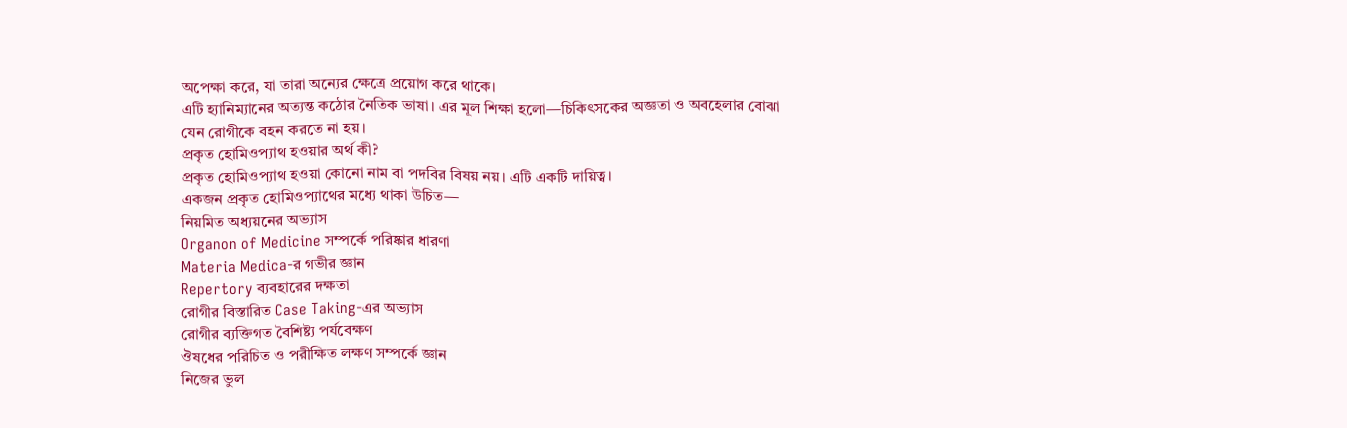অপেক্ষা করে, যা তারা অন্যের ক্ষেত্রে প্রয়োগ করে থাকে।
এটি হ্যানিম্যানের অত্যন্ত কঠোর নৈতিক ভাষা। এর মূল শিক্ষা হলো—চিকিৎসকের অজ্ঞতা ও অবহেলার বোঝা যেন রোগীকে বহন করতে না হয়।
প্রকৃত হোমিওপ্যাথ হওয়ার অর্থ কী?
প্রকৃত হোমিওপ্যাথ হওয়া কোনো নাম বা পদবির বিষয় নয়। এটি একটি দায়িত্ব।
একজন প্রকৃত হোমিওপ্যাথের মধ্যে থাকা উচিত—
নিয়মিত অধ্যয়নের অভ্যাস
Organon of Medicine সম্পর্কে পরিষ্কার ধারণা
Materia Medica-র গভীর জ্ঞান
Repertory ব্যবহারের দক্ষতা
রোগীর বিস্তারিত Case Taking-এর অভ্যাস
রোগীর ব্যক্তিগত বৈশিষ্ট্য পর্যবেক্ষণ
ঔষধের পরিচিত ও পরীক্ষিত লক্ষণ সম্পর্কে জ্ঞান
নিজের ভুল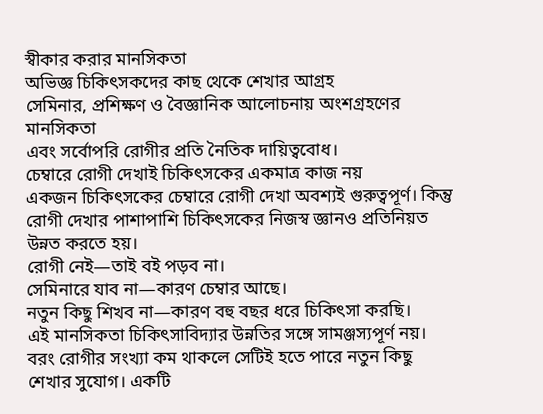স্বীকার করার মানসিকতা
অভিজ্ঞ চিকিৎসকদের কাছ থেকে শেখার আগ্রহ
সেমিনার, প্রশিক্ষণ ও বৈজ্ঞানিক আলোচনায় অংশগ্রহণের মানসিকতা
এবং সর্বোপরি রোগীর প্রতি নৈতিক দায়িত্ববোধ।
চেম্বারে রোগী দেখাই চিকিৎসকের একমাত্র কাজ নয়
একজন চিকিৎসকের চেম্বারে রোগী দেখা অবশ্যই গুরুত্বপূর্ণ। কিন্তু রোগী দেখার পাশাপাশি চিকিৎসকের নিজস্ব জ্ঞানও প্রতিনিয়ত উন্নত করতে হয়।
রোগী নেই—তাই বই পড়ব না।
সেমিনারে যাব না—কারণ চেম্বার আছে।
নতুন কিছু শিখব না—কারণ বহু বছর ধরে চিকিৎসা করছি।
এই মানসিকতা চিকিৎসাবিদ্যার উন্নতির সঙ্গে সামঞ্জস্যপূর্ণ নয়।
বরং রোগীর সংখ্যা কম থাকলে সেটিই হতে পারে নতুন কিছু শেখার সুযোগ। একটি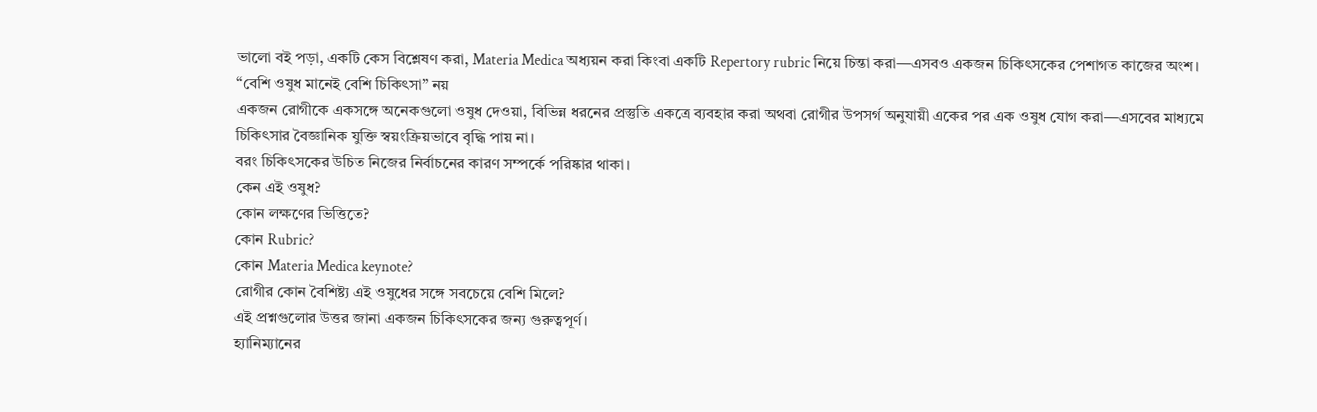ভালো বই পড়া, একটি কেস বিশ্লেষণ করা, Materia Medica অধ্যয়ন করা কিংবা একটি Repertory rubric নিয়ে চিন্তা করা—এসবও একজন চিকিৎসকের পেশাগত কাজের অংশ।
“বেশি ওষুধ মানেই বেশি চিকিৎসা” নয়
একজন রোগীকে একসঙ্গে অনেকগুলো ওষুধ দেওয়া, বিভিন্ন ধরনের প্রস্তুতি একত্রে ব্যবহার করা অথবা রোগীর উপসর্গ অনুযায়ী একের পর এক ওষুধ যোগ করা—এসবের মাধ্যমে চিকিৎসার বৈজ্ঞানিক যুক্তি স্বয়ংক্রিয়ভাবে বৃদ্ধি পায় না।
বরং চিকিৎসকের উচিত নিজের নির্বাচনের কারণ সম্পর্কে পরিষ্কার থাকা।
কেন এই ওষুধ?
কোন লক্ষণের ভিত্তিতে?
কোন Rubric?
কোন Materia Medica keynote?
রোগীর কোন বৈশিষ্ট্য এই ওষুধের সঙ্গে সবচেয়ে বেশি মিলে?
এই প্রশ্নগুলোর উত্তর জানা একজন চিকিৎসকের জন্য গুরুত্বপূর্ণ।
হ্যানিম্যানের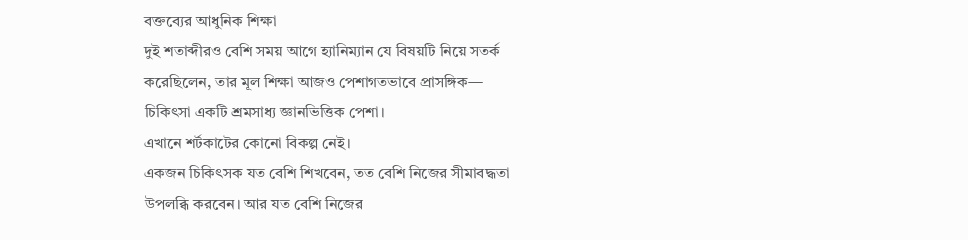বক্তব্যের আধুনিক শিক্ষা
দুই শতাব্দীরও বেশি সময় আগে হ্যানিম্যান যে বিষয়টি নিয়ে সতর্ক করেছিলেন, তার মূল শিক্ষা আজও পেশাগতভাবে প্রাসঙ্গিক—
চিকিৎসা একটি শ্রমসাধ্য জ্ঞানভিত্তিক পেশা।
এখানে শর্টকাটের কোনো বিকল্প নেই।
একজন চিকিৎসক যত বেশি শিখবেন, তত বেশি নিজের সীমাবদ্ধতা উপলব্ধি করবেন। আর যত বেশি নিজের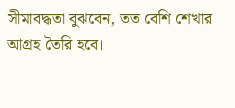সীমাবদ্ধতা বুঝবেন, তত বেশি শেখার আগ্রহ তৈরি হবে।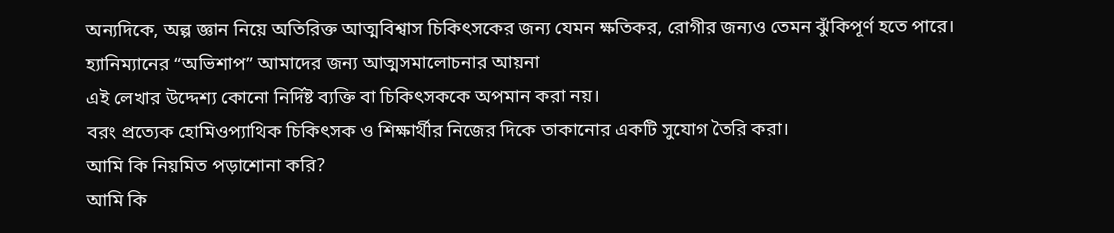অন্যদিকে, অল্প জ্ঞান নিয়ে অতিরিক্ত আত্মবিশ্বাস চিকিৎসকের জন্য যেমন ক্ষতিকর, রোগীর জন্যও তেমন ঝুঁকিপূর্ণ হতে পারে।
হ্যানিম্যানের “অভিশাপ” আমাদের জন্য আত্মসমালোচনার আয়না
এই লেখার উদ্দেশ্য কোনো নির্দিষ্ট ব্যক্তি বা চিকিৎসককে অপমান করা নয়।
বরং প্রত্যেক হোমিওপ্যাথিক চিকিৎসক ও শিক্ষার্থীর নিজের দিকে তাকানোর একটি সুযোগ তৈরি করা।
আমি কি নিয়মিত পড়াশোনা করি?
আমি কি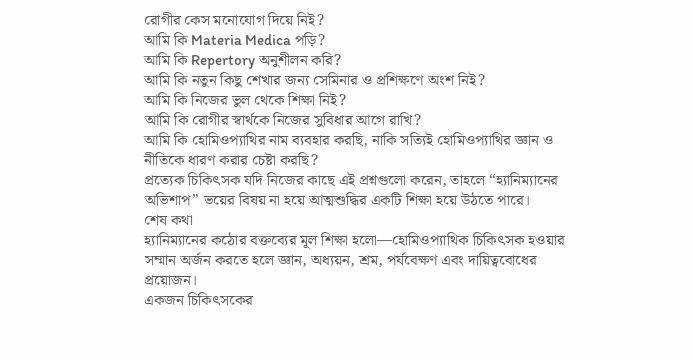রোগীর কেস মনোযোগ দিয়ে নিই?
আমি কি Materia Medica পড়ি?
আমি কি Repertory অনুশীলন করি?
আমি কি নতুন কিছু শেখার জন্য সেমিনার ও প্রশিক্ষণে অংশ নিই?
আমি কি নিজের ভুল থেকে শিক্ষা নিই?
আমি কি রোগীর স্বার্থকে নিজের সুবিধার আগে রাখি?
আমি কি হোমিওপ্যাথির নাম ব্যবহার করছি, নাকি সত্যিই হোমিওপ্যাথির জ্ঞান ও নীতিকে ধারণ করার চেষ্টা করছি?
প্রত্যেক চিকিৎসক যদি নিজের কাছে এই প্রশ্নগুলো করেন, তাহলে “হ্যানিম্যানের অভিশাপ” ভয়ের বিষয় না হয়ে আত্মশুদ্ধির একটি শিক্ষা হয়ে উঠতে পারে।
শেষ কথা
হ্যানিম্যানের কঠোর বক্তব্যের মূল শিক্ষা হলো—হোমিওপ্যাথিক চিকিৎসক হওয়ার সম্মান অর্জন করতে হলে জ্ঞান, অধ্যয়ন, শ্রম, পর্যবেক্ষণ এবং দায়িত্ববোধের প্রয়োজন।
একজন চিকিৎসকের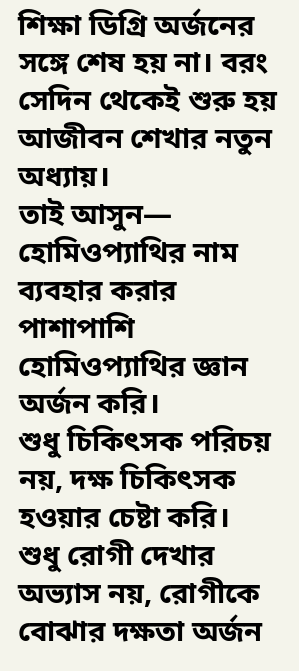শিক্ষা ডিগ্রি অর্জনের সঙ্গে শেষ হয় না। বরং সেদিন থেকেই শুরু হয় আজীবন শেখার নতুন অধ্যায়।
তাই আসুন—
হোমিওপ্যাথির নাম ব্যবহার করার পাশাপাশি হোমিওপ্যাথির জ্ঞান অর্জন করি।
শুধু চিকিৎসক পরিচয় নয়, দক্ষ চিকিৎসক হওয়ার চেষ্টা করি।
শুধু রোগী দেখার অভ্যাস নয়, রোগীকে বোঝার দক্ষতা অর্জন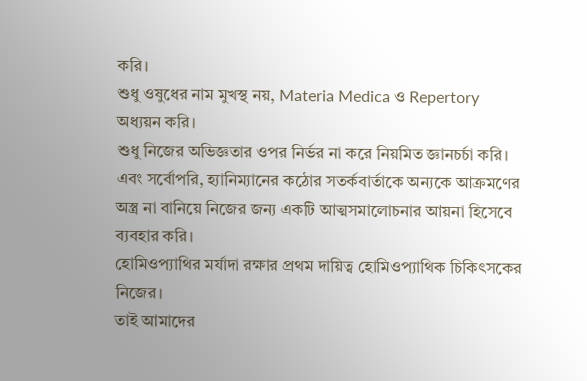করি।
শুধু ওষুধের নাম মুখস্থ নয়, Materia Medica ও Repertory অধ্যয়ন করি।
শুধু নিজের অভিজ্ঞতার ওপর নির্ভর না করে নিয়মিত জ্ঞানচর্চা করি।
এবং সর্বোপরি, হ্যানিম্যানের কঠোর সতর্কবার্তাকে অন্যকে আক্রমণের অস্ত্র না বানিয়ে নিজের জন্য একটি আত্মসমালোচনার আয়না হিসেবে ব্যবহার করি।
হোমিওপ্যাথির মর্যাদা রক্ষার প্রথম দায়িত্ব হোমিওপ্যাথিক চিকিৎসকের নিজের।
তাই আমাদের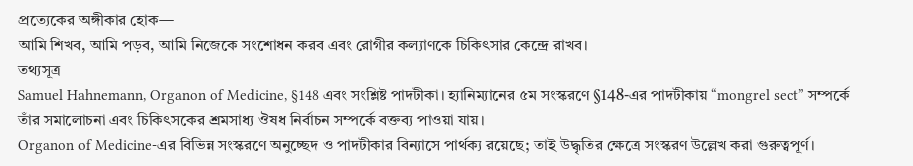প্রত্যেকের অঙ্গীকার হোক—
আমি শিখব, আমি পড়ব, আমি নিজেকে সংশোধন করব এবং রোগীর কল্যাণকে চিকিৎসার কেন্দ্রে রাখব।
তথ্যসূত্র
Samuel Hahnemann, Organon of Medicine, §148 এবং সংশ্লিষ্ট পাদটীকা। হ্যানিম্যানের ৫ম সংস্করণে §148-এর পাদটীকায় “mongrel sect” সম্পর্কে তাঁর সমালোচনা এবং চিকিৎসকের শ্রমসাধ্য ঔষধ নির্বাচন সম্পর্কে বক্তব্য পাওয়া যায়।
Organon of Medicine-এর বিভিন্ন সংস্করণে অনুচ্ছেদ ও পাদটীকার বিন্যাসে পার্থক্য রয়েছে; তাই উদ্ধৃতির ক্ষেত্রে সংস্করণ উল্লেখ করা গুরুত্বপূর্ণ।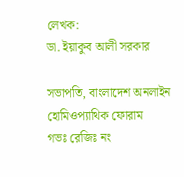লেখক:
ডা. ইয়াকুব আলী সরকার

সভাপতি, বাংলাদেশ অনলাইন হোমিওপ্যাথিক ফোরাম
গভঃ রেজিঃ নং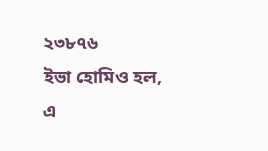২৩৮৭৬
ইভা হোমিও হল,
এ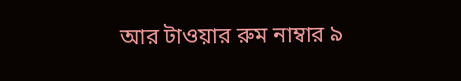আর টাওয়ার রুম নাম্বার ৯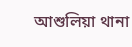আশুলিয়া থানা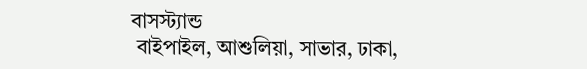বাসস্ট্যান্ড
 বাইপাইল, আশুলিয়া, সাভার, ঢাকা,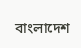বাংলাদেশ